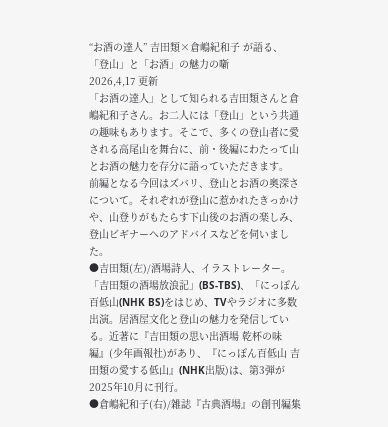“お酒の達人” 吉田類×倉嶋紀和子 が語る、「登山」と「お酒」の魅力の噺
2026,4,17 更新
「お酒の達人」として知られる吉田類さんと倉嶋紀和子さん。お二人には「登山」という共通の趣味もあります。そこで、多くの登山者に愛される高尾山を舞台に、前・後編にわたって山とお酒の魅力を存分に語っていただきます。
前編となる今回はズバリ、登山とお酒の奥深さについて。それぞれが登山に惹かれたきっかけや、山登りがもたらす下山後のお酒の楽しみ、登山ビギナーへのアドバイスなどを伺いました。
●吉田類(左)/酒場詩人、イラストレーター。「吉田類の酒場放浪記」(BS-TBS)、「にっぽん百低山(NHK BS)をはじめ、TVやラジオに多数出演。居酒屋文化と登山の魅力を発信している。近著に『吉田類の思い出酒場 乾杯の味編』(少年画報社)があり、『にっぽん百低山 吉田類の愛する低山』(NHK出版)は、第3弾が2025年10月に刊行。
●倉嶋紀和子(右)/雑誌『古典酒場』の創刊編集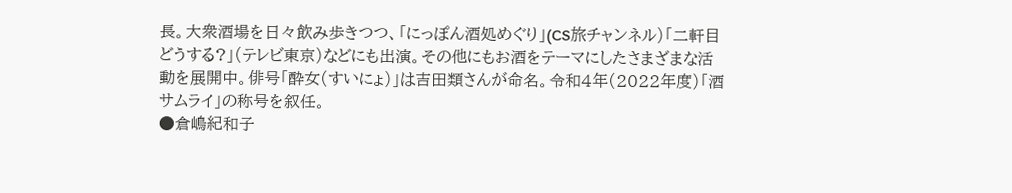長。大衆酒場を日々飲み歩きつつ、「にっぽん酒処めぐり」(CS旅チャンネル)「二軒目どうする?」(テレビ東京)などにも出演。その他にもお酒をテーマにしたさまざまな活動を展開中。俳号「酔女(すいにょ)」は吉田類さんが命名。令和4年(2022年度)「酒サムライ」の称号を叙任。
●倉嶋紀和子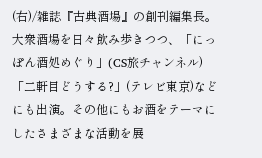(右)/雑誌『古典酒場』の創刊編集長。大衆酒場を日々飲み歩きつつ、「にっぽん酒処めぐり」(CS旅チャンネル)「二軒目どうする?」(テレビ東京)などにも出演。その他にもお酒をテーマにしたさまざまな活動を展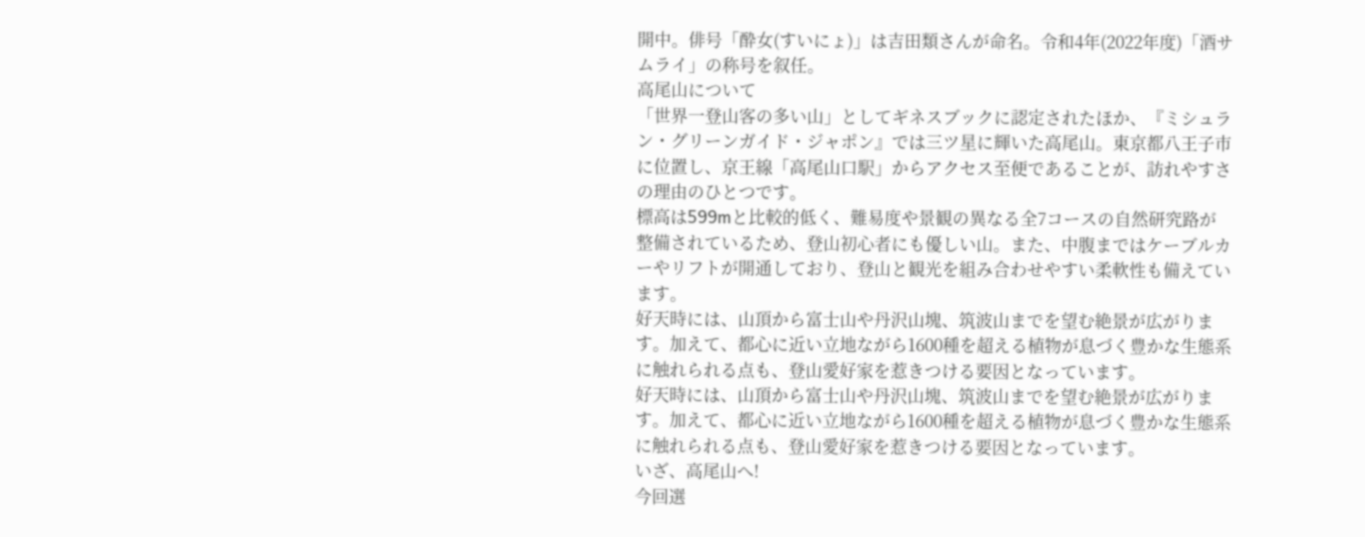開中。俳号「酔女(すいにょ)」は吉田類さんが命名。令和4年(2022年度)「酒サムライ」の称号を叙任。
高尾山について
「世界一登山客の多い山」としてギネスブックに認定されたほか、『ミシュラン・グリーンガイド・ジャポン』では三ツ星に輝いた高尾山。東京都八王子市に位置し、京王線「高尾山口駅」からアクセス至便であることが、訪れやすさの理由のひとつです。
標高は599mと比較的低く、難易度や景観の異なる全7コースの自然研究路が整備されているため、登山初心者にも優しい山。また、中腹まではケーブルカーやリフトが開通しており、登山と観光を組み合わせやすい柔軟性も備えています。
好天時には、山頂から富士山や丹沢山塊、筑波山までを望む絶景が広がります。加えて、都心に近い立地ながら1600種を超える植物が息づく豊かな生態系に触れられる点も、登山愛好家を惹きつける要因となっています。
好天時には、山頂から富士山や丹沢山塊、筑波山までを望む絶景が広がります。加えて、都心に近い立地ながら1600種を超える植物が息づく豊かな生態系に触れられる点も、登山愛好家を惹きつける要因となっています。
いざ、高尾山へ!
今回選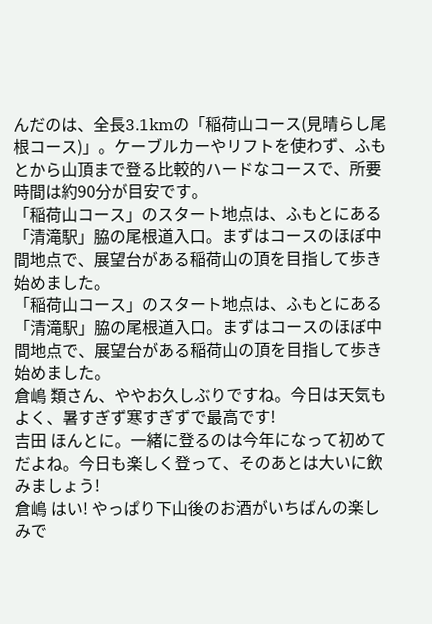んだのは、全長3.1kmの「稲荷山コース(見晴らし尾根コース)」。ケーブルカーやリフトを使わず、ふもとから山頂まで登る比較的ハードなコースで、所要時間は約90分が目安です。
「稲荷山コース」のスタート地点は、ふもとにある「清滝駅」脇の尾根道入口。まずはコースのほぼ中間地点で、展望台がある稲荷山の頂を目指して歩き始めました。
「稲荷山コース」のスタート地点は、ふもとにある「清滝駅」脇の尾根道入口。まずはコースのほぼ中間地点で、展望台がある稲荷山の頂を目指して歩き始めました。
倉嶋 類さん、ややお久しぶりですね。今日は天気もよく、暑すぎず寒すぎずで最高です!
吉田 ほんとに。一緒に登るのは今年になって初めてだよね。今日も楽しく登って、そのあとは大いに飲みましょう!
倉嶋 はい! やっぱり下山後のお酒がいちばんの楽しみで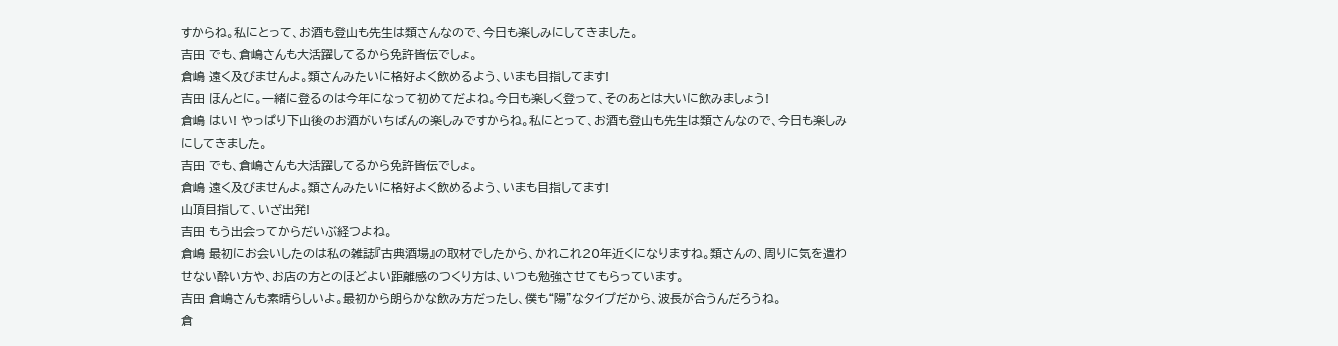すからね。私にとって、お酒も登山も先生は類さんなので、今日も楽しみにしてきました。
吉田 でも、倉嶋さんも大活躍してるから免許皆伝でしょ。
倉嶋 遠く及びませんよ。類さんみたいに格好よく飲めるよう、いまも目指してます!
吉田 ほんとに。一緒に登るのは今年になって初めてだよね。今日も楽しく登って、そのあとは大いに飲みましょう!
倉嶋 はい! やっぱり下山後のお酒がいちばんの楽しみですからね。私にとって、お酒も登山も先生は類さんなので、今日も楽しみにしてきました。
吉田 でも、倉嶋さんも大活躍してるから免許皆伝でしょ。
倉嶋 遠く及びませんよ。類さんみたいに格好よく飲めるよう、いまも目指してます!
山頂目指して、いざ出発!
吉田 もう出会ってからだいぶ経つよね。
倉嶋 最初にお会いしたのは私の雑誌『古典酒場』の取材でしたから、かれこれ20年近くになりますね。類さんの、周りに気を遣わせない酔い方や、お店の方とのほどよい距離感のつくり方は、いつも勉強させてもらっています。
吉田 倉嶋さんも素晴らしいよ。最初から朗らかな飲み方だったし、僕も“陽”なタイプだから、波長が合うんだろうね。
倉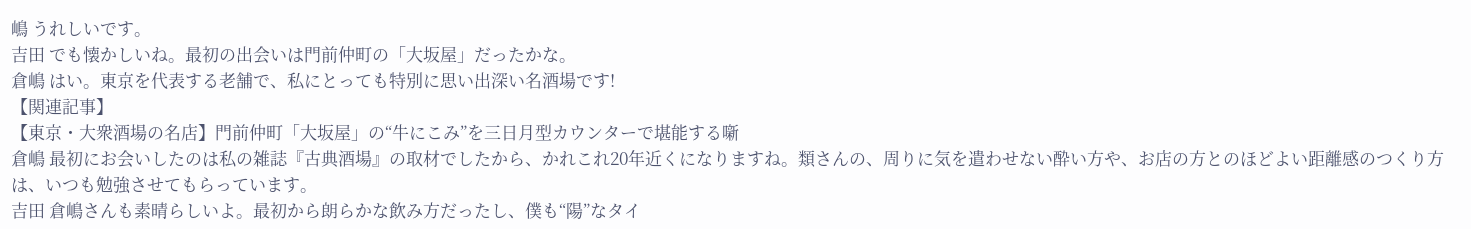嶋 うれしいです。
吉田 でも懐かしいね。最初の出会いは門前仲町の「大坂屋」だったかな。
倉嶋 はい。東京を代表する老舗で、私にとっても特別に思い出深い名酒場です!
【関連記事】
【東京・大衆酒場の名店】門前仲町「大坂屋」の“牛にこみ”を三日月型カウンターで堪能する噺
倉嶋 最初にお会いしたのは私の雑誌『古典酒場』の取材でしたから、かれこれ20年近くになりますね。類さんの、周りに気を遣わせない酔い方や、お店の方とのほどよい距離感のつくり方は、いつも勉強させてもらっています。
吉田 倉嶋さんも素晴らしいよ。最初から朗らかな飲み方だったし、僕も“陽”なタイ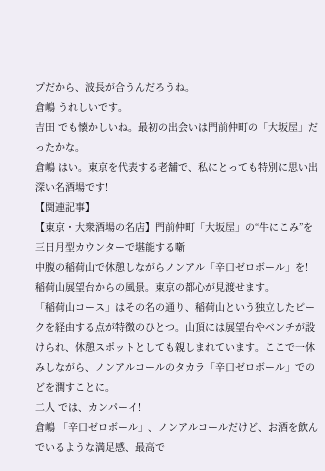プだから、波長が合うんだろうね。
倉嶋 うれしいです。
吉田 でも懐かしいね。最初の出会いは門前仲町の「大坂屋」だったかな。
倉嶋 はい。東京を代表する老舗で、私にとっても特別に思い出深い名酒場です!
【関連記事】
【東京・大衆酒場の名店】門前仲町「大坂屋」の“牛にこみ”を三日月型カウンターで堪能する噺
中腹の稲荷山で休憩しながらノンアル「辛口ゼロボール」を!
稲荷山展望台からの風景。東京の都心が見渡せます。
「稲荷山コース」はその名の通り、稲荷山という独立したピークを経由する点が特徴のひとつ。山頂には展望台やベンチが設けられ、休憩スポットとしても親しまれています。ここで一休みしながら、ノンアルコールのタカラ「辛口ゼロボール」でのどを潤すことに。
二人 では、カンパーイ!
倉嶋 「辛口ゼロボール」、ノンアルコールだけど、お酒を飲んでいるような満足感、最高で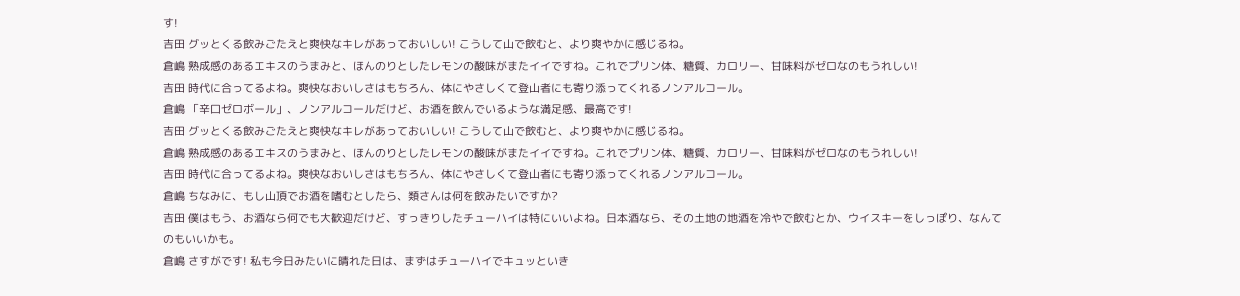す!
吉田 グッとくる飲みごたえと爽快なキレがあっておいしい! こうして山で飲むと、より爽やかに感じるね。
倉嶋 熟成感のあるエキスのうまみと、ほんのりとしたレモンの酸味がまたイイですね。これでプリン体、糖質、カロリー、甘味料がゼロなのもうれしい!
吉田 時代に合ってるよね。爽快なおいしさはもちろん、体にやさしくて登山者にも寄り添ってくれるノンアルコール。
倉嶋 「辛口ゼロボール」、ノンアルコールだけど、お酒を飲んでいるような満足感、最高です!
吉田 グッとくる飲みごたえと爽快なキレがあっておいしい! こうして山で飲むと、より爽やかに感じるね。
倉嶋 熟成感のあるエキスのうまみと、ほんのりとしたレモンの酸味がまたイイですね。これでプリン体、糖質、カロリー、甘味料がゼロなのもうれしい!
吉田 時代に合ってるよね。爽快なおいしさはもちろん、体にやさしくて登山者にも寄り添ってくれるノンアルコール。
倉嶋 ちなみに、もし山頂でお酒を嗜むとしたら、類さんは何を飲みたいですか?
吉田 僕はもう、お酒なら何でも大歓迎だけど、すっきりしたチューハイは特にいいよね。日本酒なら、その土地の地酒を冷やで飲むとか、ウイスキーをしっぽり、なんてのもいいかも。
倉嶋 さすがです! 私も今日みたいに晴れた日は、まずはチューハイでキュッといき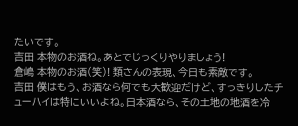たいです。
吉田 本物のお酒ね。あとでじっくりやりましょう!
倉嶋 本物のお酒(笑)! 類さんの表現、今日も素敵です。
吉田 僕はもう、お酒なら何でも大歓迎だけど、すっきりしたチューハイは特にいいよね。日本酒なら、その土地の地酒を冷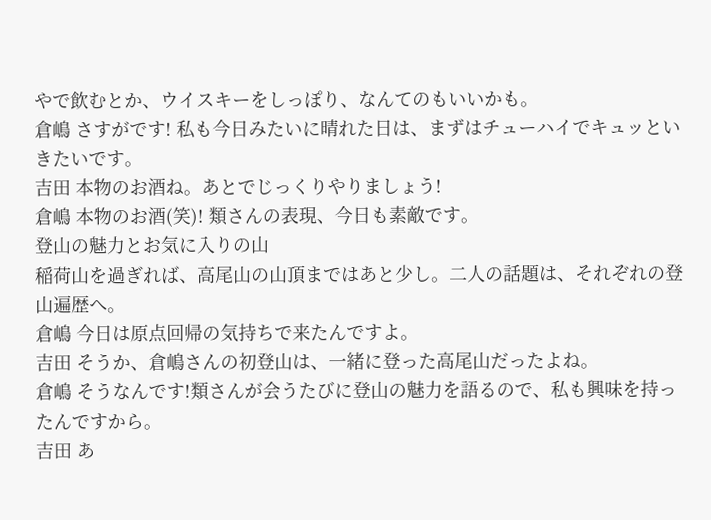やで飲むとか、ウイスキーをしっぽり、なんてのもいいかも。
倉嶋 さすがです! 私も今日みたいに晴れた日は、まずはチューハイでキュッといきたいです。
吉田 本物のお酒ね。あとでじっくりやりましょう!
倉嶋 本物のお酒(笑)! 類さんの表現、今日も素敵です。
登山の魅力とお気に入りの山
稲荷山を過ぎれば、高尾山の山頂まではあと少し。二人の話題は、それぞれの登山遍歴へ。
倉嶋 今日は原点回帰の気持ちで来たんですよ。
吉田 そうか、倉嶋さんの初登山は、一緒に登った高尾山だったよね。
倉嶋 そうなんです!類さんが会うたびに登山の魅力を語るので、私も興味を持ったんですから。
吉田 あ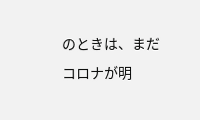のときは、まだコロナが明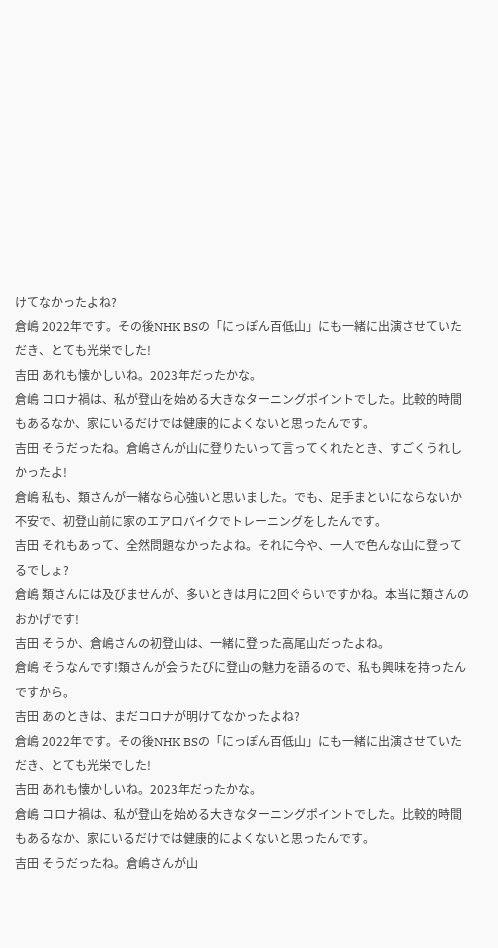けてなかったよね?
倉嶋 2022年です。その後NHK BSの「にっぽん百低山」にも一緒に出演させていただき、とても光栄でした!
吉田 あれも懐かしいね。2023年だったかな。
倉嶋 コロナ禍は、私が登山を始める大きなターニングポイントでした。比較的時間もあるなか、家にいるだけでは健康的によくないと思ったんです。
吉田 そうだったね。倉嶋さんが山に登りたいって言ってくれたとき、すごくうれしかったよ!
倉嶋 私も、類さんが一緒なら心強いと思いました。でも、足手まといにならないか不安で、初登山前に家のエアロバイクでトレーニングをしたんです。
吉田 それもあって、全然問題なかったよね。それに今や、一人で色んな山に登ってるでしょ?
倉嶋 類さんには及びませんが、多いときは月に2回ぐらいですかね。本当に類さんのおかげです!
吉田 そうか、倉嶋さんの初登山は、一緒に登った高尾山だったよね。
倉嶋 そうなんです!類さんが会うたびに登山の魅力を語るので、私も興味を持ったんですから。
吉田 あのときは、まだコロナが明けてなかったよね?
倉嶋 2022年です。その後NHK BSの「にっぽん百低山」にも一緒に出演させていただき、とても光栄でした!
吉田 あれも懐かしいね。2023年だったかな。
倉嶋 コロナ禍は、私が登山を始める大きなターニングポイントでした。比較的時間もあるなか、家にいるだけでは健康的によくないと思ったんです。
吉田 そうだったね。倉嶋さんが山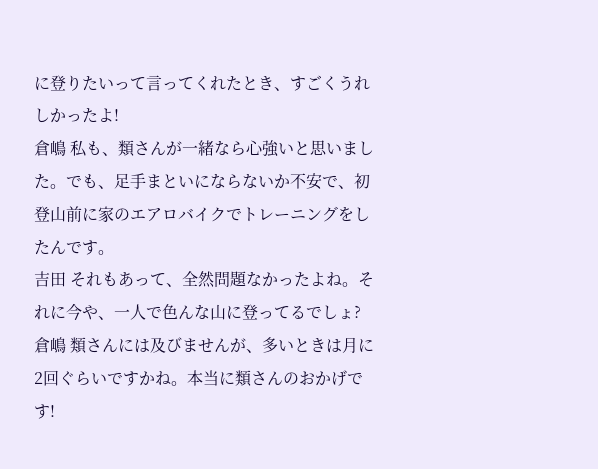に登りたいって言ってくれたとき、すごくうれしかったよ!
倉嶋 私も、類さんが一緒なら心強いと思いました。でも、足手まといにならないか不安で、初登山前に家のエアロバイクでトレーニングをしたんです。
吉田 それもあって、全然問題なかったよね。それに今や、一人で色んな山に登ってるでしょ?
倉嶋 類さんには及びませんが、多いときは月に2回ぐらいですかね。本当に類さんのおかげです!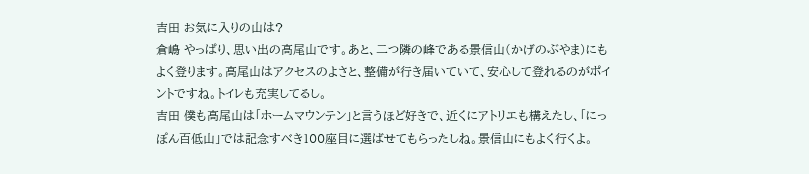吉田 お気に入りの山は?
倉嶋 やっぱり、思い出の高尾山です。あと、二つ隣の峰である景信山(かげのぶやま)にもよく登ります。高尾山はアクセスのよさと、整備が行き届いていて、安心して登れるのがポイントですね。トイレも充実してるし。
吉田 僕も高尾山は「ホームマウンテン」と言うほど好きで、近くにアトリエも構えたし、「にっぽん百低山」では記念すべき100座目に選ばせてもらったしね。景信山にもよく行くよ。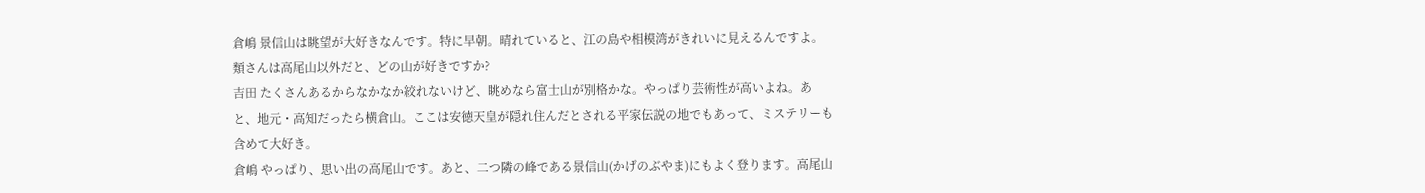倉嶋 景信山は眺望が大好きなんです。特に早朝。晴れていると、江の島や相模湾がきれいに見えるんですよ。類さんは高尾山以外だと、どの山が好きですか?
吉田 たくさんあるからなかなか絞れないけど、眺めなら富士山が別格かな。やっぱり芸術性が高いよね。あと、地元・高知だったら横倉山。ここは安徳天皇が隠れ住んだとされる平家伝説の地でもあって、ミステリーも含めて大好き。
倉嶋 やっぱり、思い出の高尾山です。あと、二つ隣の峰である景信山(かげのぶやま)にもよく登ります。高尾山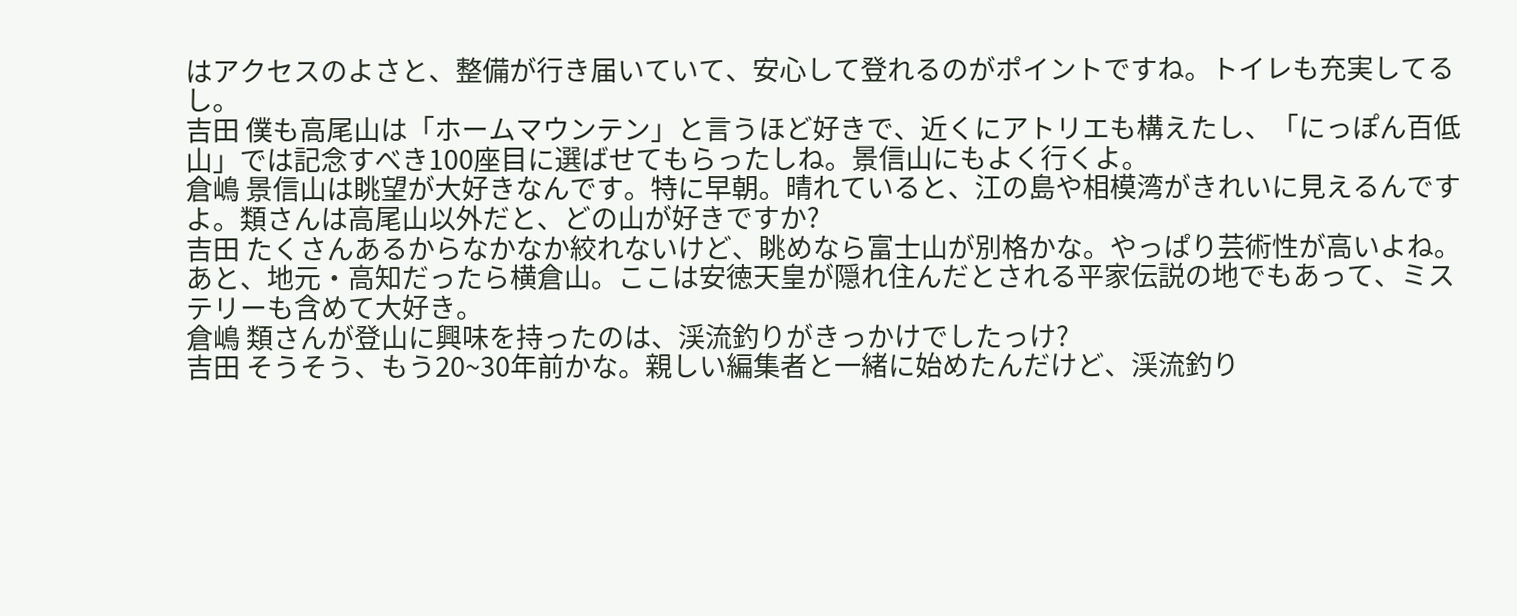はアクセスのよさと、整備が行き届いていて、安心して登れるのがポイントですね。トイレも充実してるし。
吉田 僕も高尾山は「ホームマウンテン」と言うほど好きで、近くにアトリエも構えたし、「にっぽん百低山」では記念すべき100座目に選ばせてもらったしね。景信山にもよく行くよ。
倉嶋 景信山は眺望が大好きなんです。特に早朝。晴れていると、江の島や相模湾がきれいに見えるんですよ。類さんは高尾山以外だと、どの山が好きですか?
吉田 たくさんあるからなかなか絞れないけど、眺めなら富士山が別格かな。やっぱり芸術性が高いよね。あと、地元・高知だったら横倉山。ここは安徳天皇が隠れ住んだとされる平家伝説の地でもあって、ミステリーも含めて大好き。
倉嶋 類さんが登山に興味を持ったのは、渓流釣りがきっかけでしたっけ?
吉田 そうそう、もう20~30年前かな。親しい編集者と一緒に始めたんだけど、渓流釣り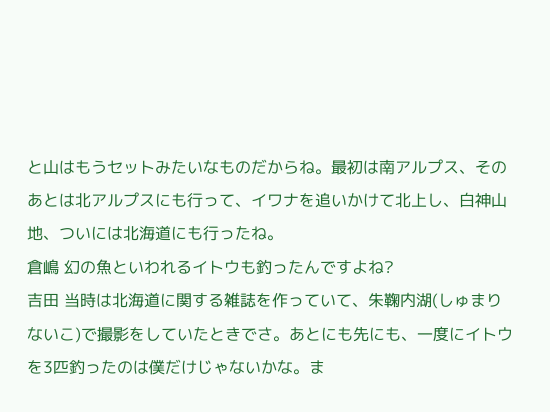と山はもうセットみたいなものだからね。最初は南アルプス、そのあとは北アルプスにも行って、イワナを追いかけて北上し、白神山地、ついには北海道にも行ったね。
倉嶋 幻の魚といわれるイトウも釣ったんですよね?
吉田 当時は北海道に関する雑誌を作っていて、朱鞠内湖(しゅまりないこ)で撮影をしていたときでさ。あとにも先にも、一度にイトウを3匹釣ったのは僕だけじゃないかな。ま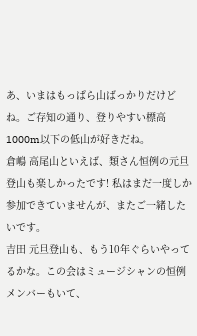あ、いまはもっぱら山ばっかりだけどね。ご存知の通り、登りやすい標高1000m以下の低山が好きだね。
倉嶋 高尾山といえば、類さん恒例の元旦登山も楽しかったです! 私はまだ一度しか参加できていませんが、またご一緒したいです。
吉田 元旦登山も、もう10年ぐらいやってるかな。この会はミュージシャンの恒例メンバーもいて、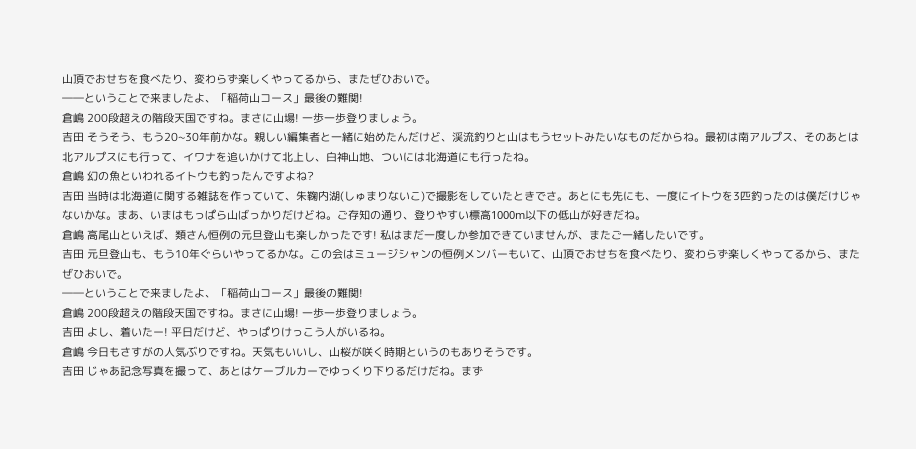山頂でおせちを食べたり、変わらず楽しくやってるから、またぜひおいで。
――ということで来ましたよ、「稲荷山コース」最後の難関!
倉嶋 200段超えの階段天国ですね。まさに山場! 一歩一歩登りましょう。
吉田 そうそう、もう20~30年前かな。親しい編集者と一緒に始めたんだけど、渓流釣りと山はもうセットみたいなものだからね。最初は南アルプス、そのあとは北アルプスにも行って、イワナを追いかけて北上し、白神山地、ついには北海道にも行ったね。
倉嶋 幻の魚といわれるイトウも釣ったんですよね?
吉田 当時は北海道に関する雑誌を作っていて、朱鞠内湖(しゅまりないこ)で撮影をしていたときでさ。あとにも先にも、一度にイトウを3匹釣ったのは僕だけじゃないかな。まあ、いまはもっぱら山ばっかりだけどね。ご存知の通り、登りやすい標高1000m以下の低山が好きだね。
倉嶋 高尾山といえば、類さん恒例の元旦登山も楽しかったです! 私はまだ一度しか参加できていませんが、またご一緒したいです。
吉田 元旦登山も、もう10年ぐらいやってるかな。この会はミュージシャンの恒例メンバーもいて、山頂でおせちを食べたり、変わらず楽しくやってるから、またぜひおいで。
――ということで来ましたよ、「稲荷山コース」最後の難関!
倉嶋 200段超えの階段天国ですね。まさに山場! 一歩一歩登りましょう。
吉田 よし、着いたー! 平日だけど、やっぱりけっこう人がいるね。
倉嶋 今日もさすがの人気ぶりですね。天気もいいし、山桜が咲く時期というのもありそうです。
吉田 じゃあ記念写真を撮って、あとはケーブルカーでゆっくり下りるだけだね。まず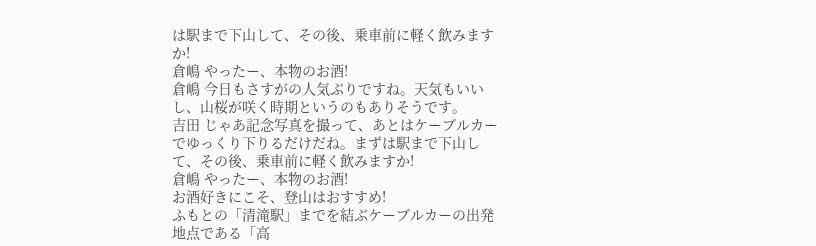は駅まで下山して、その後、乗車前に軽く飲みますか!
倉嶋 やったー、本物のお酒!
倉嶋 今日もさすがの人気ぶりですね。天気もいいし、山桜が咲く時期というのもありそうです。
吉田 じゃあ記念写真を撮って、あとはケーブルカーでゆっくり下りるだけだね。まずは駅まで下山して、その後、乗車前に軽く飲みますか!
倉嶋 やったー、本物のお酒!
お酒好きにこそ、登山はおすすめ!
ふもとの「清滝駅」までを結ぶケーブルカーの出発地点である「高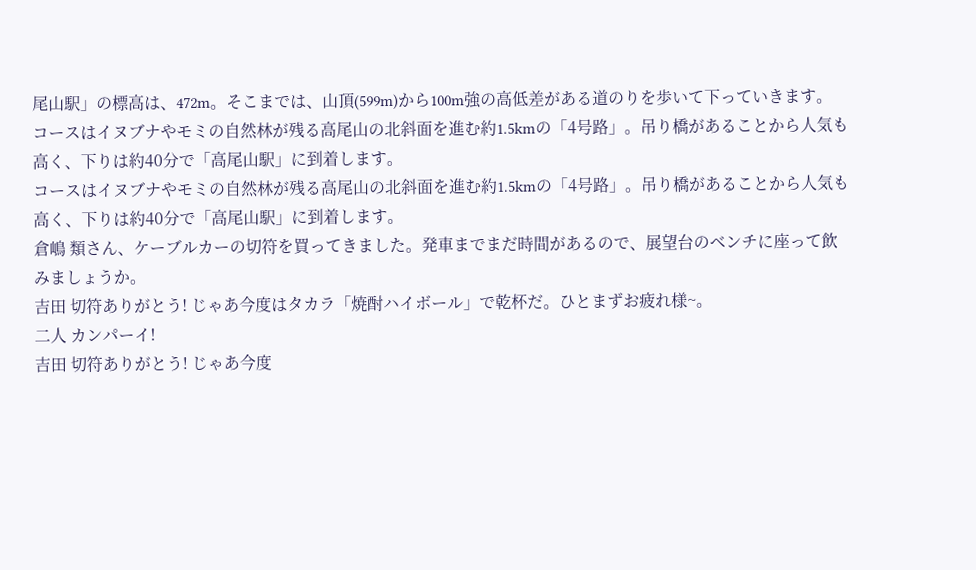尾山駅」の標高は、472m。そこまでは、山頂(599m)から100m強の高低差がある道のりを歩いて下っていきます。
コースはイヌブナやモミの自然林が残る高尾山の北斜面を進む約1.5kmの「4号路」。吊り橋があることから人気も高く、下りは約40分で「高尾山駅」に到着します。
コースはイヌブナやモミの自然林が残る高尾山の北斜面を進む約1.5kmの「4号路」。吊り橋があることから人気も高く、下りは約40分で「高尾山駅」に到着します。
倉嶋 類さん、ケーブルカーの切符を買ってきました。発車までまだ時間があるので、展望台のベンチに座って飲みましょうか。
吉田 切符ありがとう! じゃあ今度はタカラ「焼酎ハイボール」で乾杯だ。ひとまずお疲れ様~。
二人 カンパーイ!
吉田 切符ありがとう! じゃあ今度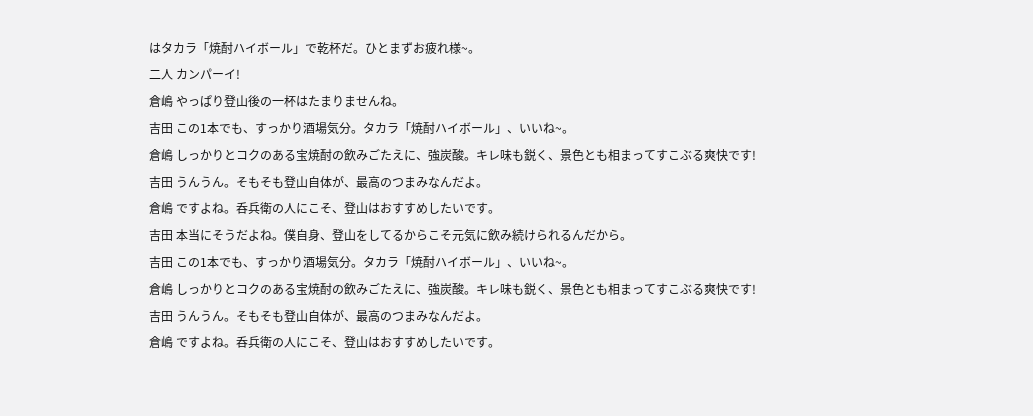はタカラ「焼酎ハイボール」で乾杯だ。ひとまずお疲れ様~。
二人 カンパーイ!
倉嶋 やっぱり登山後の一杯はたまりませんね。
吉田 この1本でも、すっかり酒場気分。タカラ「焼酎ハイボール」、いいね~。
倉嶋 しっかりとコクのある宝焼酎の飲みごたえに、強炭酸。キレ味も鋭く、景色とも相まってすこぶる爽快です!
吉田 うんうん。そもそも登山自体が、最高のつまみなんだよ。
倉嶋 ですよね。呑兵衛の人にこそ、登山はおすすめしたいです。
吉田 本当にそうだよね。僕自身、登山をしてるからこそ元気に飲み続けられるんだから。
吉田 この1本でも、すっかり酒場気分。タカラ「焼酎ハイボール」、いいね~。
倉嶋 しっかりとコクのある宝焼酎の飲みごたえに、強炭酸。キレ味も鋭く、景色とも相まってすこぶる爽快です!
吉田 うんうん。そもそも登山自体が、最高のつまみなんだよ。
倉嶋 ですよね。呑兵衛の人にこそ、登山はおすすめしたいです。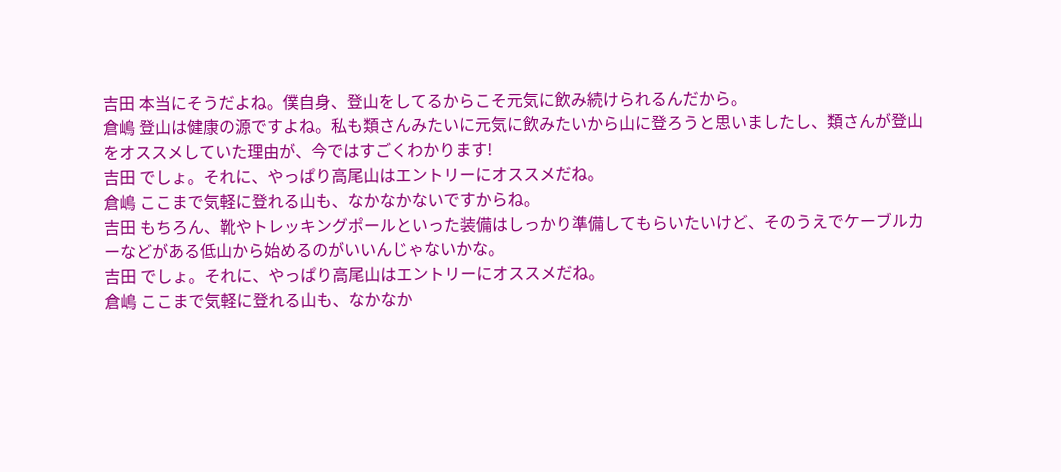吉田 本当にそうだよね。僕自身、登山をしてるからこそ元気に飲み続けられるんだから。
倉嶋 登山は健康の源ですよね。私も類さんみたいに元気に飲みたいから山に登ろうと思いましたし、類さんが登山をオススメしていた理由が、今ではすごくわかります!
吉田 でしょ。それに、やっぱり高尾山はエントリーにオススメだね。
倉嶋 ここまで気軽に登れる山も、なかなかないですからね。
吉田 もちろん、靴やトレッキングポールといった装備はしっかり準備してもらいたいけど、そのうえでケーブルカーなどがある低山から始めるのがいいんじゃないかな。
吉田 でしょ。それに、やっぱり高尾山はエントリーにオススメだね。
倉嶋 ここまで気軽に登れる山も、なかなか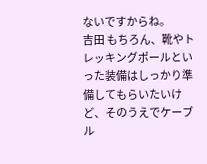ないですからね。
吉田 もちろん、靴やトレッキングポールといった装備はしっかり準備してもらいたいけど、そのうえでケーブル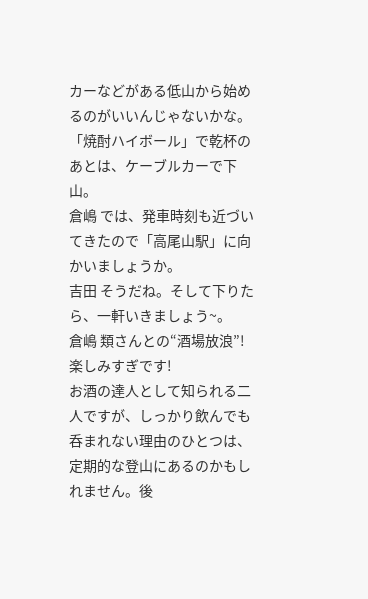カーなどがある低山から始めるのがいいんじゃないかな。
「焼酎ハイボール」で乾杯のあとは、ケーブルカーで下山。
倉嶋 では、発車時刻も近づいてきたので「高尾山駅」に向かいましょうか。
吉田 そうだね。そして下りたら、一軒いきましょう~。
倉嶋 類さんとの“酒場放浪”! 楽しみすぎです!
お酒の達人として知られる二人ですが、しっかり飲んでも呑まれない理由のひとつは、定期的な登山にあるのかもしれません。後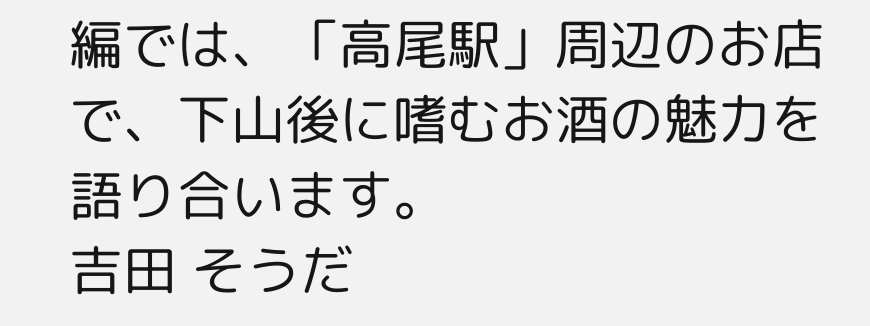編では、「高尾駅」周辺のお店で、下山後に嗜むお酒の魅力を語り合います。
吉田 そうだ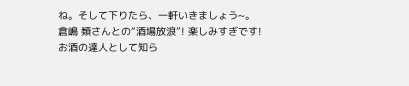ね。そして下りたら、一軒いきましょう~。
倉嶋 類さんとの“酒場放浪”! 楽しみすぎです!
お酒の達人として知ら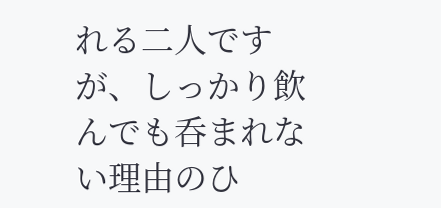れる二人ですが、しっかり飲んでも呑まれない理由のひ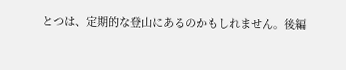とつは、定期的な登山にあるのかもしれません。後編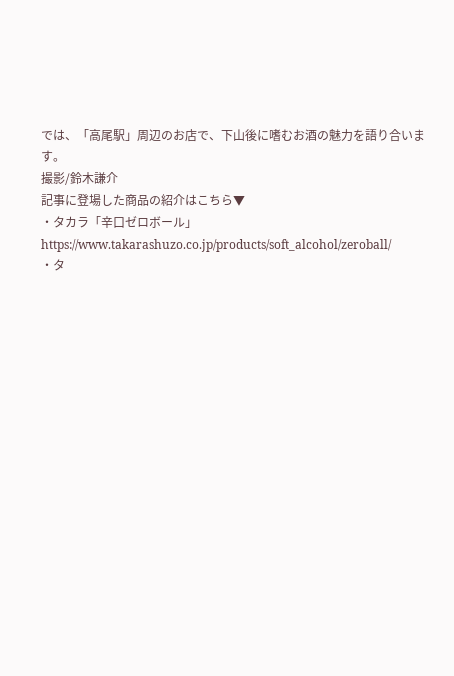では、「高尾駅」周辺のお店で、下山後に嗜むお酒の魅力を語り合います。
撮影/鈴木謙介
記事に登場した商品の紹介はこちら▼
・タカラ「辛口ゼロボール」
https://www.takarashuzo.co.jp/products/soft_alcohol/zeroball/
・タ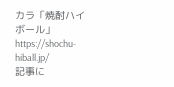カラ「焼酎ハイボール」
https://shochu-hiball.jp/
記事に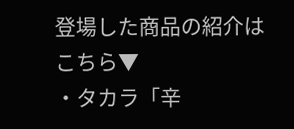登場した商品の紹介はこちら▼
・タカラ「辛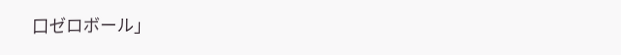口ゼロボール」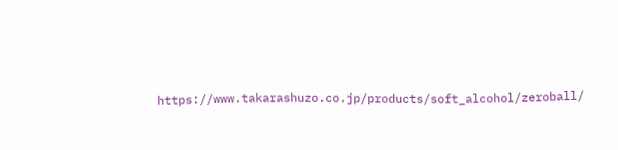https://www.takarashuzo.co.jp/products/soft_alcohol/zeroball/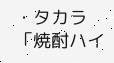・タカラ「焼酎ハイ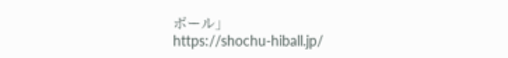ボール」
https://shochu-hiball.jp/